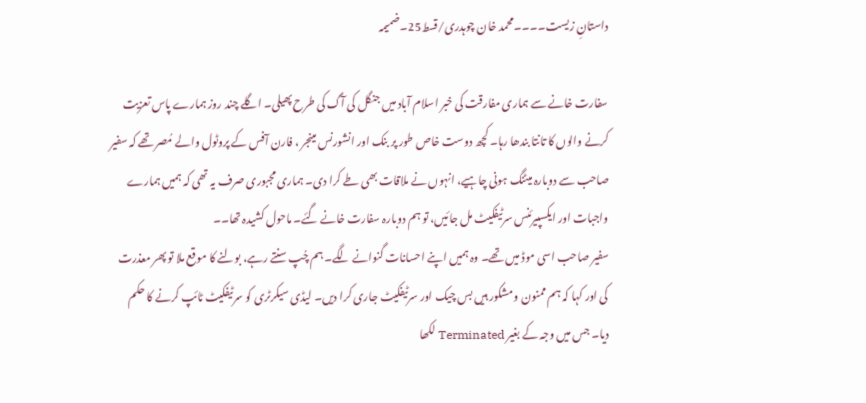داستانِ زیست۔۔۔۔محمد خان چوہدری/قسط25۔ضمیمہ

سفارت خانے سے ہماری مفارقت کی خبر اسلام آباد میں جنگل کی آگ کی طرح پھیلی۔ اگلے چند روز ہمارے پاس تعزیت کرنے والوں کا تانتا بندھا رہا۔ کچھ دوست خاص طور پر بنک اور انشورنس مینجر ، فارن آفس کے پروٹول والے مُصر تھے کہ سفیر صاحب سے دوبارہ میٹنگ ہونی چاہیے، انہوں نے ملاقات بھی طے کرا دی۔ ہماری مجبوری صرف یہ تھی کہ ہمیں ہمارے واجبات اور ایکسپیرئنس سرٹیفکیٹ مل جائیں، تو ہم دوبارہ سفارت خانے گئے۔ ماحول کشیدہ تھا۔۔
سفیر صاحب اسی موڈ میں تھے۔ وہ ہمیں اپنے احسانات گنوانے لگے۔ ہم چُپ سنتے رہے، بولنے کا موقع ملا تو پھر معذرت کی اور کہا کہ ہم ممنون و مشکور ہیں بس چیک اور سرٹیفکیٹ جاری کرا دیں۔ لیڈی سیکرٹری کو سرٹیفکیٹ ٹائپ کرنے کا حکم دیا۔ جس میں وجہ کے بغیر Terminated لکھا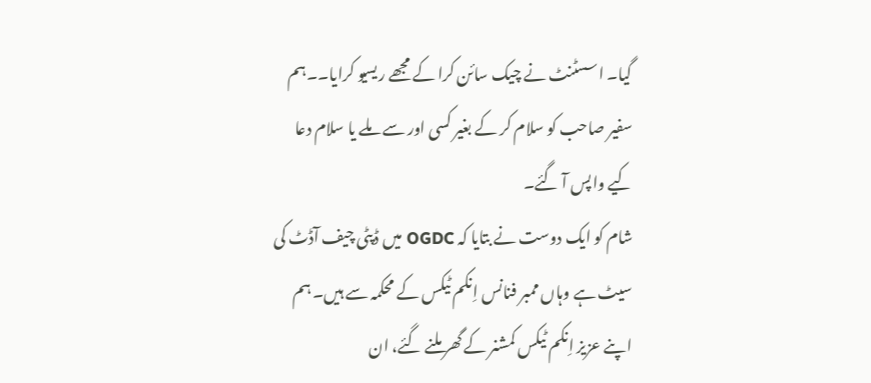گیا۔ اسسٹنٹ نے چیک سائن کرا کے مجھے ریسیو کرایا۔۔ہم سفیر صاحب کو سلام کر کے بغیر کسی اور سے ملے یا سلام دعا کیے واپس آ گئے۔
شام کو ایک دوست نے بتایا کہ OGDC میں ڈپٹی چیف آڈٹ کی سیٹ ہے وہاں ممبر فنانس اِنکم ٹیکس کے محکمہ سے ہیں۔ ہم اپنے عزیز اِنکم ٹیکس کمشنر کے گھر ملنے گئے، ان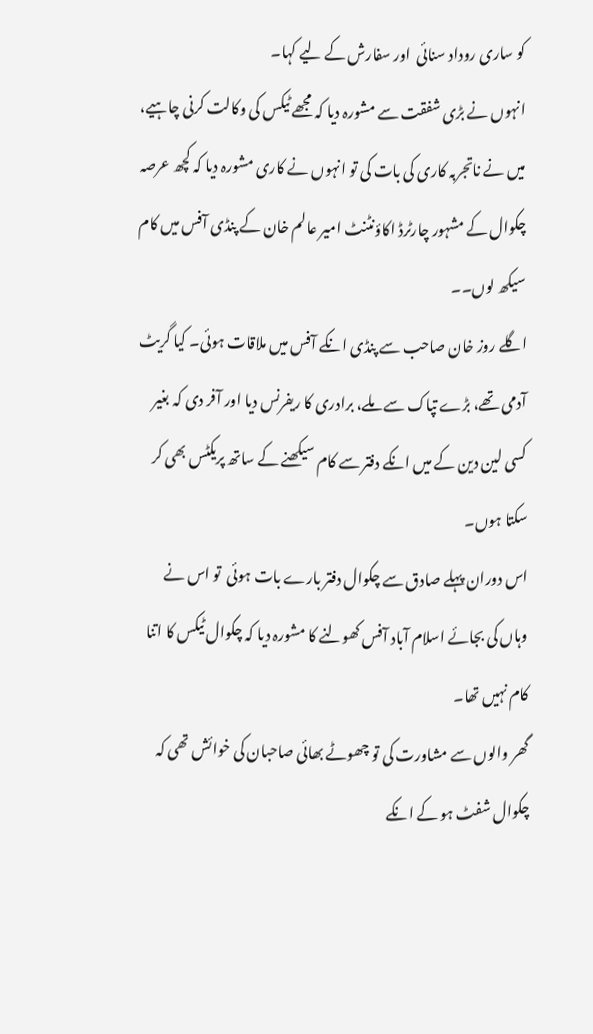کو ساری روداد سنائی  اور سفارش کے لیے کہا۔
انہوں نے بڑی شفقت سے مشورہ دیا کہ مجھے ٹیکس کی وکالت کرنی چاہیے، میں نے ناتجربہ کاری کی بات کی تو انہوں نے کاری مشورہ دیا کہ کچھ عرصہ چکوال کے مشہور چارٹرڈ اکاؤنٹنٹ امیر عالم خان کے پنڈی آفس میں کام سیکھ لوں۔۔
اگلے روز خان صاحب سے پنڈی انکے آفس میں ملاقات ہوئی۔ کیا گریٹ آدمی تھے، بڑے تپاک سے ملے، برادری کا ریفرنس دیا اور آفر دی کہ بغیر کسی لین دین کے میں انکے دفتر سے کام سیکھنے کے ساتھ پریکٹس بھی کر سکتا ہوں۔
اس دوران پہلے صادق سے چکوال دفتر بارے بات ہوئی  تو اس نے وہاں کی بجائے اسلام آباد آفس کھولنے کا مشورہ دیا کہ چکوال ٹیکس کا اتنا کام نہیں تھا۔
گھر والوں سے مشاورت کی تو چھوٹے بھائی صاحبان کی خوائش تھی کہ چکوال شفٹ ہو کے انکے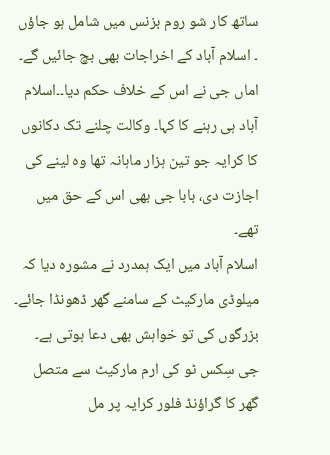ساتھ کار شو روم بزنس میں شامل ہو جاؤں ۔ اسلام آباد کے اخراجات بھی بچ جائیں گے۔ اماں جی نے اس کے خلاف حکم دیا۔۔اسلام آباد ہی رہنے کا کہا۔ وکالت چلنے تک دکانوں کا کرایہ جو تین ہزار ماہانہ تھا وہ لینے کی اجازت دی، بابا جی بھی اس کے حق میں تھے۔
اسلام آباد میں ایک ہمدرد نے مشورہ دیا کہ میلوڈی مارکیٹ کے سامنے گھر ڈھونڈا جائے۔
بزرگوں کی تو خواہش بھی دعا ہوتی ہے۔ جی سِکس ٹو کی ارم مارکیٹ سے متصل گھر کا گراؤنڈ فلور کرایہ پر مل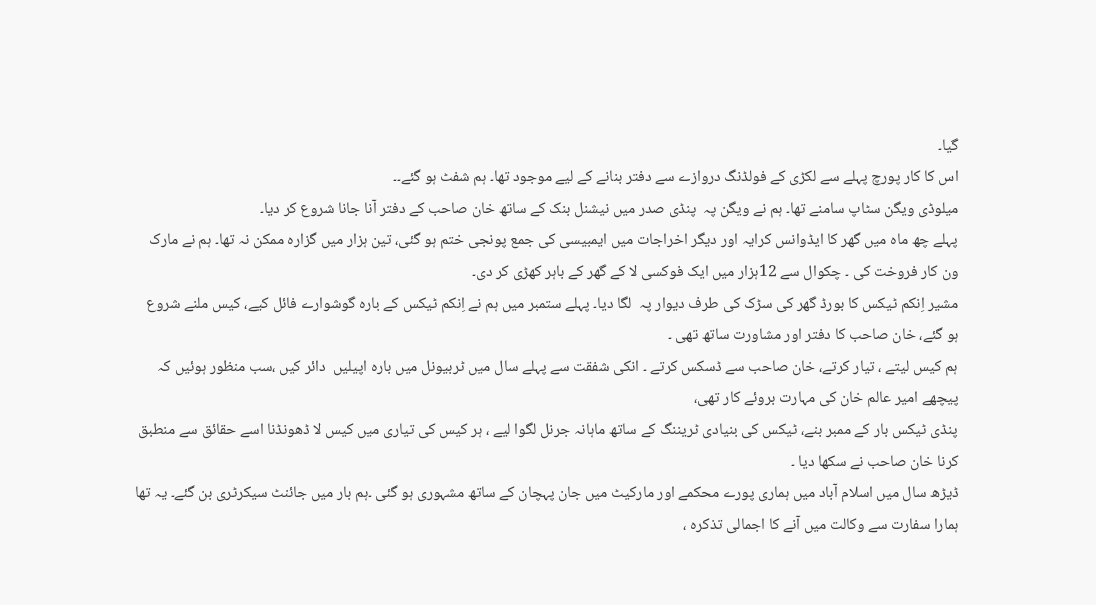گیا۔
اس کا کار پورچ پہلے سے لکڑی کے فولڈنگ دروازے سے دفتر بنانے کے لیے موجود تھا۔ ہم شفٹ ہو گئے۔۔
میلوڈی ویگن سٹاپ سامنے تھا۔ ہم نے ویگن پہ  پنڈی صدر میں نیشنل بنک کے ساتھ خان صاحب کے دفتر آنا جانا شروع کر دیا۔
پہلے چھ ماہ میں گھر کا ایڈوانس کرایہ اور دیگر اخراجات میں ایمبیسی کی جمع پونجی ختم ہو گئی، تین ہزار میں گزارہ ممکن نہ تھا۔ ہم نے مارک ون کار فروخت کی ۔ چکوال سے 12ہزار میں ایک فوکسی لا کے گھر کے باہر کھڑی کر دی۔
مشیر اِنکم ٹیکس کا بورڈ گھر کی سڑک کی طرف دیوار پہ  لگا دیا۔ پہلے ستمبر میں ہم نے اِنکم ٹیکس کے بارہ گوشوارے فائل کیے، کیس ملنے شروع ہو گئے، خان صاحب کا دفتر اور مشاورت ساتھ تھی ۔
ہم کیس لیتے ، تیار کرتے، خان صاحب سے ڈسکس کرتے ۔ انکی شفقت سے پہلے سال میں ٹربیونل میں بارہ اپیلیں  دائر کیں ،سب منظور ہوئیں کہ پیچھے امیر عالم خان کی مہارت بروئے کار تھی،
پنڈی ٹیکس بار کے ممبر بنے، ٹیکس کی بنیادی ٹریننگ کے ساتھ ماہانہ جرنل لگوا لیے ، ہر کیس کی تیاری میں کیس لا ڈھونڈنا اسے حقائق سے منطبق کرنا خان صاحب نے سکھا دیا ۔
ڈیڑھ سال میں اسلام آباد میں ہماری پورے محکمے اور مارکیٹ میں جان پہچان کے ساتھ مشہوری ہو گئی ۔ہم بار میں جائنٹ سیکرٹری بن گئے۔ یہ تھا ہمارا سفارت سے وکالت میں آنے کا اجمالی تذکرہ ،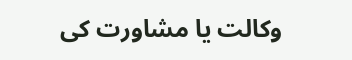وکالت یا مشاورت کی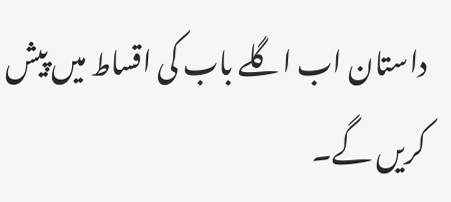داستان اب اگلے باب کی اقساط میں پیش کریں گے۔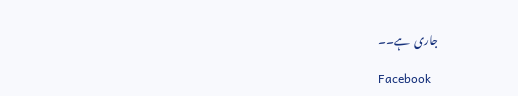جاری  ہے۔۔

Facebook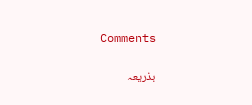Comments

بذریعہ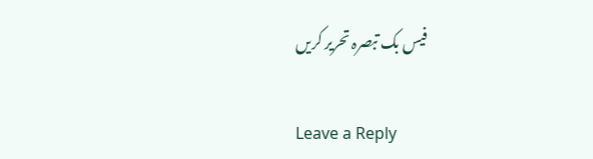فیس بک تبصرہ تحریر کریں

Leave a Reply